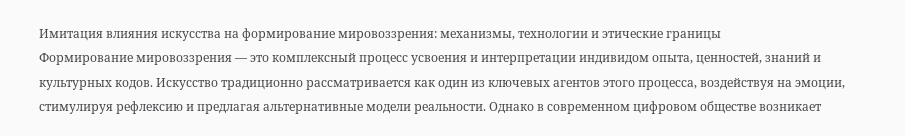Имитация влияния искусства на формирование мировоззрения: механизмы, технологии и этические границы
Формирование мировоззрения — это комплексный процесс усвоения и интерпретации индивидом опыта, ценностей, знаний и культурных кодов. Искусство традиционно рассматривается как один из ключевых агентов этого процесса, воздействуя на эмоции, стимулируя рефлексию и предлагая альтернативные модели реальности. Однако в современном цифровом обществе возникает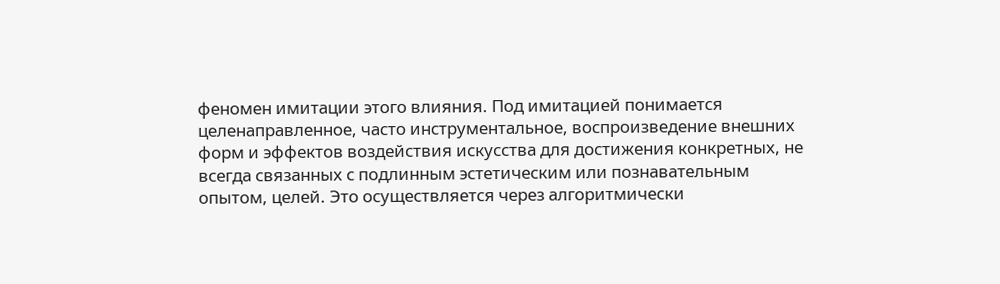феномен имитации этого влияния. Под имитацией понимается целенаправленное, часто инструментальное, воспроизведение внешних форм и эффектов воздействия искусства для достижения конкретных, не всегда связанных с подлинным эстетическим или познавательным опытом, целей. Это осуществляется через алгоритмически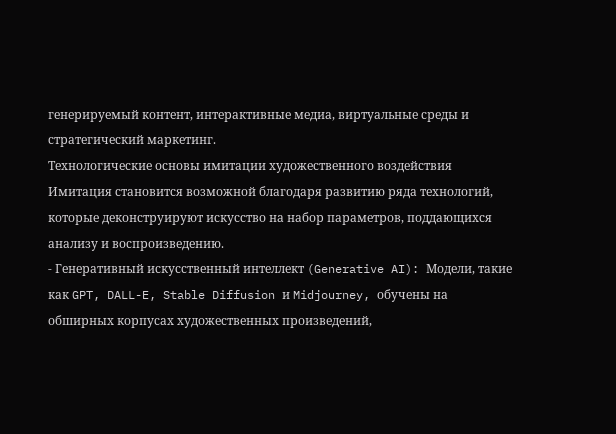генерируемый контент, интерактивные медиа, виртуальные среды и стратегический маркетинг.
Технологические основы имитации художественного воздействия
Имитация становится возможной благодаря развитию ряда технологий, которые деконструируют искусство на набор параметров, поддающихся анализу и воспроизведению.
- Генеративный искусственный интеллект (Generative AI): Модели, такие как GPT, DALL-E, Stable Diffusion и Midjourney, обучены на обширных корпусах художественных произведений,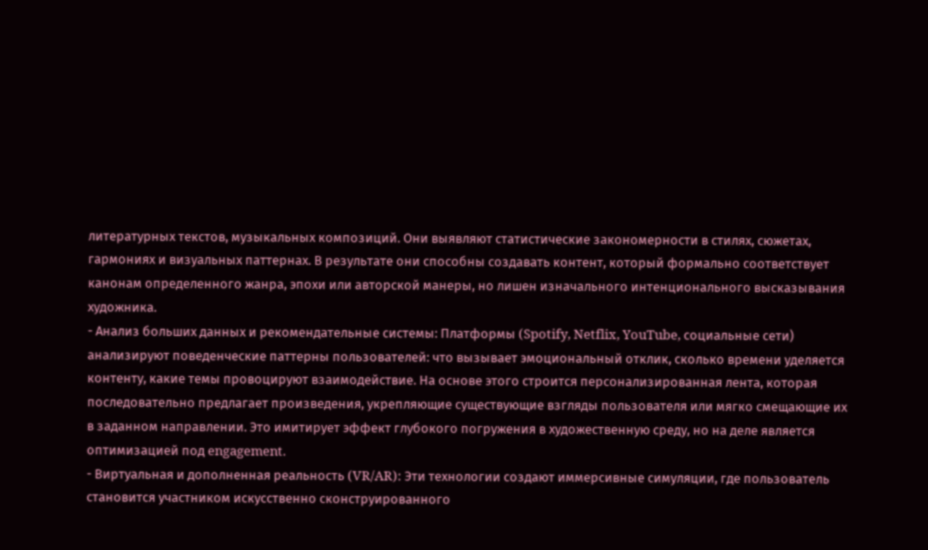литературных текстов, музыкальных композиций. Они выявляют статистические закономерности в стилях, сюжетах, гармониях и визуальных паттернах. В результате они способны создавать контент, который формально соответствует канонам определенного жанра, эпохи или авторской манеры, но лишен изначального интенционального высказывания художника.
- Анализ больших данных и рекомендательные системы: Платформы (Spotify, Netflix, YouTube, социальные сети) анализируют поведенческие паттерны пользователей: что вызывает эмоциональный отклик, сколько времени уделяется контенту, какие темы провоцируют взаимодействие. На основе этого строится персонализированная лента, которая последовательно предлагает произведения, укрепляющие существующие взгляды пользователя или мягко смещающие их в заданном направлении. Это имитирует эффект глубокого погружения в художественную среду, но на деле является оптимизацией под engagement.
- Виртуальная и дополненная реальность (VR/AR): Эти технологии создают иммерсивные симуляции, где пользователь становится участником искусственно сконструированного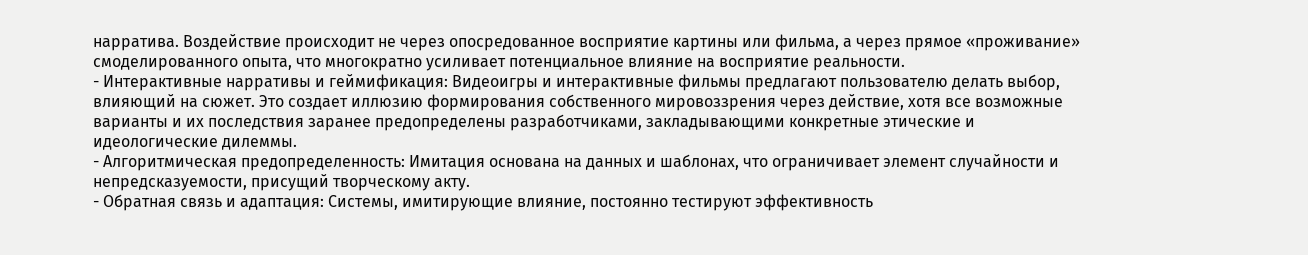нарратива. Воздействие происходит не через опосредованное восприятие картины или фильма, а через прямое «проживание» смоделированного опыта, что многократно усиливает потенциальное влияние на восприятие реальности.
- Интерактивные нарративы и геймификация: Видеоигры и интерактивные фильмы предлагают пользователю делать выбор, влияющий на сюжет. Это создает иллюзию формирования собственного мировоззрения через действие, хотя все возможные варианты и их последствия заранее предопределены разработчиками, закладывающими конкретные этические и идеологические дилеммы.
- Алгоритмическая предопределенность: Имитация основана на данных и шаблонах, что ограничивает элемент случайности и непредсказуемости, присущий творческому акту.
- Обратная связь и адаптация: Системы, имитирующие влияние, постоянно тестируют эффективность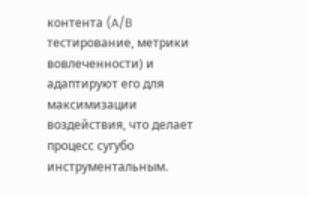контента (A/B тестирование, метрики вовлеченности) и адаптируют его для максимизации воздействия, что делает процесс сугубо инструментальным.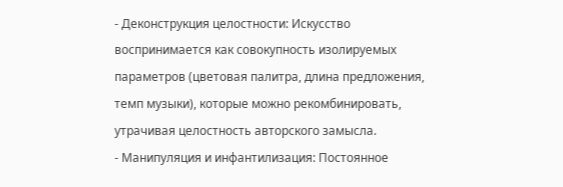- Деконструкция целостности: Искусство воспринимается как совокупность изолируемых параметров (цветовая палитра, длина предложения, темп музыки), которые можно рекомбинировать, утрачивая целостность авторского замысла.
- Манипуляция и инфантилизация: Постоянное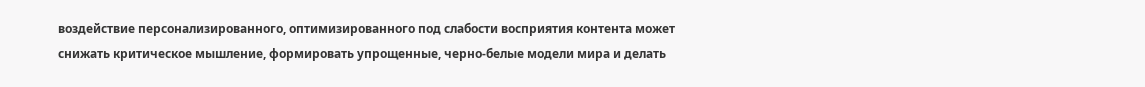воздействие персонализированного, оптимизированного под слабости восприятия контента может снижать критическое мышление, формировать упрощенные, черно-белые модели мира и делать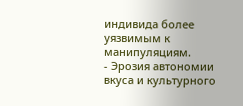индивида более уязвимым к манипуляциям.
- Эрозия автономии вкуса и культурного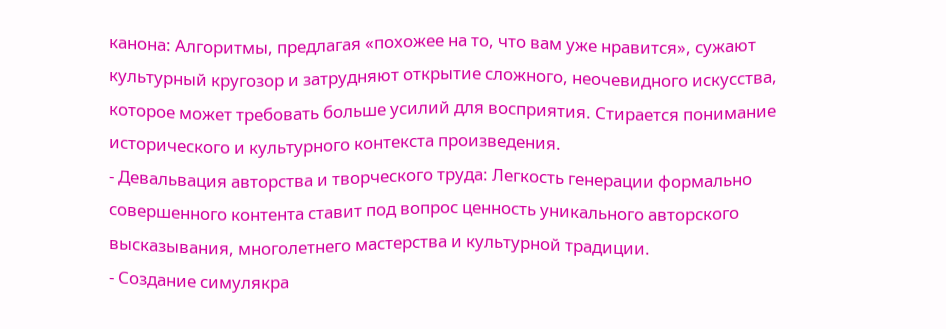канона: Алгоритмы, предлагая «похожее на то, что вам уже нравится», сужают культурный кругозор и затрудняют открытие сложного, неочевидного искусства, которое может требовать больше усилий для восприятия. Стирается понимание исторического и культурного контекста произведения.
- Девальвация авторства и творческого труда: Легкость генерации формально совершенного контента ставит под вопрос ценность уникального авторского высказывания, многолетнего мастерства и культурной традиции.
- Создание симулякра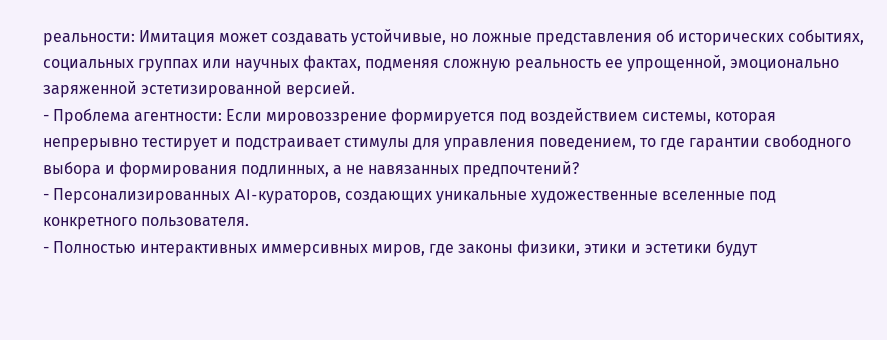реальности: Имитация может создавать устойчивые, но ложные представления об исторических событиях, социальных группах или научных фактах, подменяя сложную реальность ее упрощенной, эмоционально заряженной эстетизированной версией.
- Проблема агентности: Если мировоззрение формируется под воздействием системы, которая непрерывно тестирует и подстраивает стимулы для управления поведением, то где гарантии свободного выбора и формирования подлинных, а не навязанных предпочтений?
- Персонализированных AI-кураторов, создающих уникальные художественные вселенные под конкретного пользователя.
- Полностью интерактивных иммерсивных миров, где законы физики, этики и эстетики будут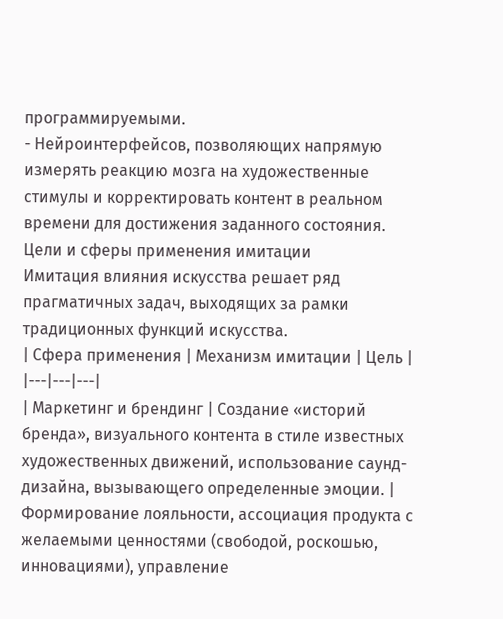программируемыми.
- Нейроинтерфейсов, позволяющих напрямую измерять реакцию мозга на художественные стимулы и корректировать контент в реальном времени для достижения заданного состояния.
Цели и сферы применения имитации
Имитация влияния искусства решает ряд прагматичных задач, выходящих за рамки традиционных функций искусства.
| Сфера применения | Механизм имитации | Цель |
|---|---|---|
| Маркетинг и брендинг | Создание «историй бренда», визуального контента в стиле известных художественных движений, использование саунд-дизайна, вызывающего определенные эмоции. | Формирование лояльности, ассоциация продукта с желаемыми ценностями (свободой, роскошью, инновациями), управление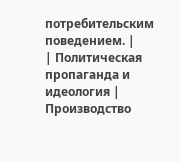потребительским поведением. |
| Политическая пропаганда и идеология | Производство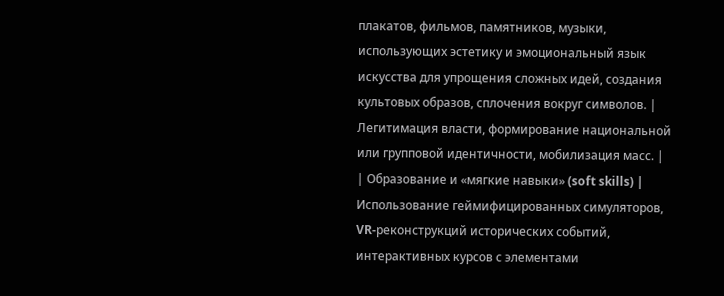плакатов, фильмов, памятников, музыки, использующих эстетику и эмоциональный язык искусства для упрощения сложных идей, создания культовых образов, сплочения вокруг символов. | Легитимация власти, формирование национальной или групповой идентичности, мобилизация масс. |
| Образование и «мягкие навыки» (soft skills) | Использование геймифицированных симуляторов, VR-реконструкций исторических событий, интерактивных курсов с элементами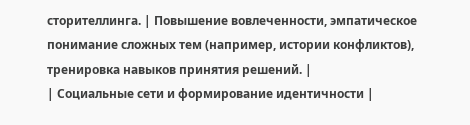сторителлинга. | Повышение вовлеченности, эмпатическое понимание сложных тем (например, истории конфликтов), тренировка навыков принятия решений. |
| Социальные сети и формирование идентичности |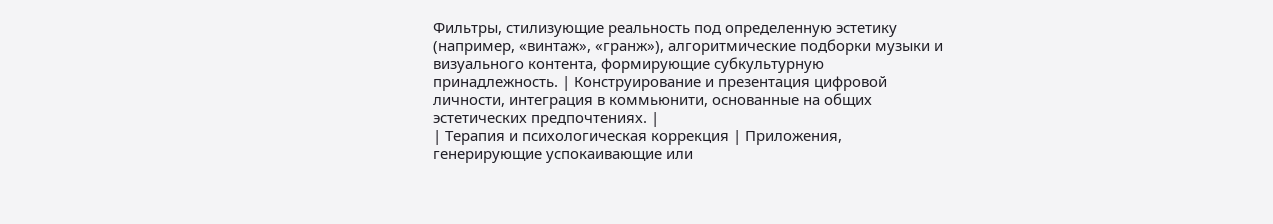Фильтры, стилизующие реальность под определенную эстетику (например, «винтаж», «гранж»), алгоритмические подборки музыки и визуального контента, формирующие субкультурную принадлежность. | Конструирование и презентация цифровой личности, интеграция в коммьюнити, основанные на общих эстетических предпочтениях. |
| Терапия и психологическая коррекция | Приложения, генерирующие успокаивающие или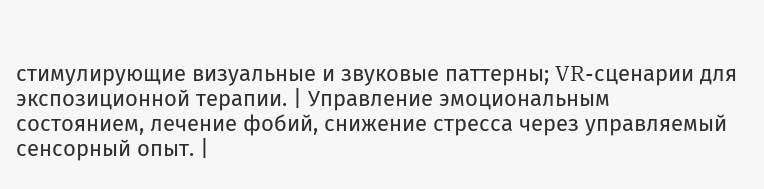стимулирующие визуальные и звуковые паттерны; VR-сценарии для экспозиционной терапии. | Управление эмоциональным состоянием, лечение фобий, снижение стресса через управляемый сенсорный опыт. |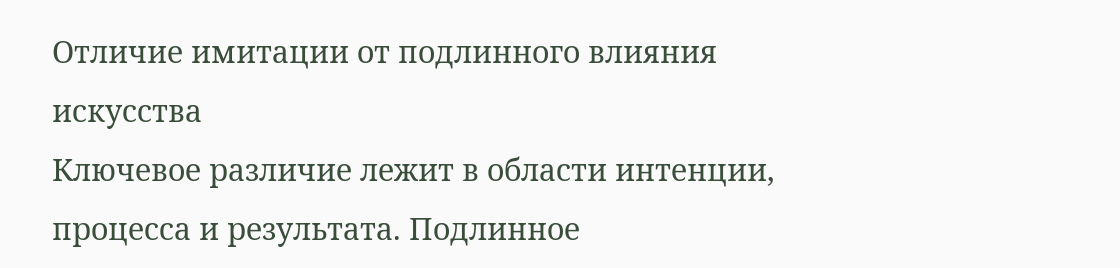Отличие имитации от подлинного влияния искусства
Ключевое различие лежит в области интенции, процесса и результата. Подлинное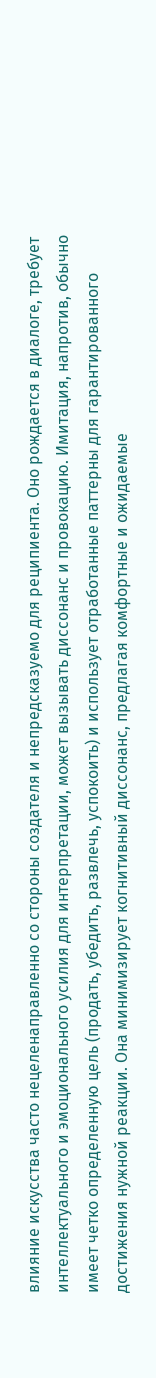влияние искусства часто нецеленаправленно со стороны создателя и непредсказуемо для реципиента. Оно рождается в диалоге, требует интеллектуального и эмоционального усилия для интерпретации, может вызывать диссонанс и провокацию. Имитация, напротив, обычно имеет четко определенную цель (продать, убедить, развлечь, успокоить) и использует отработанные паттерны для гарантированного достижения нужной реакции. Она минимизирует когнитивный диссонанс, предлагая комфортные и ожидаемые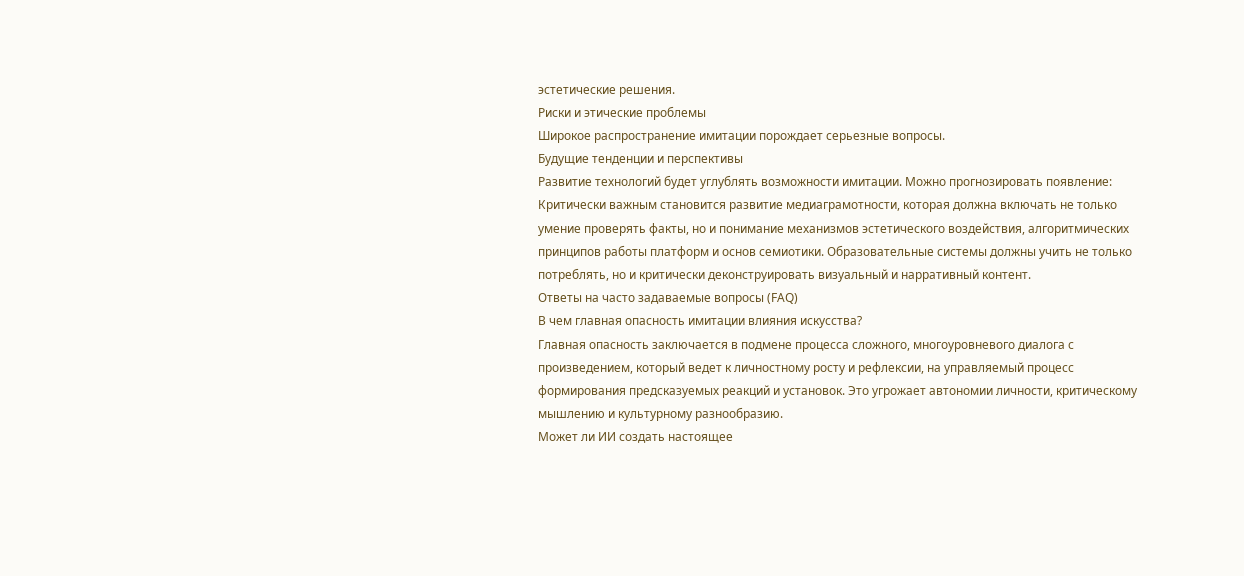эстетические решения.
Риски и этические проблемы
Широкое распространение имитации порождает серьезные вопросы.
Будущие тенденции и перспективы
Развитие технологий будет углублять возможности имитации. Можно прогнозировать появление:
Критически важным становится развитие медиаграмотности, которая должна включать не только умение проверять факты, но и понимание механизмов эстетического воздействия, алгоритмических принципов работы платформ и основ семиотики. Образовательные системы должны учить не только потреблять, но и критически деконструировать визуальный и нарративный контент.
Ответы на часто задаваемые вопросы (FAQ)
В чем главная опасность имитации влияния искусства?
Главная опасность заключается в подмене процесса сложного, многоуровневого диалога с произведением, который ведет к личностному росту и рефлексии, на управляемый процесс формирования предсказуемых реакций и установок. Это угрожает автономии личности, критическому мышлению и культурному разнообразию.
Может ли ИИ создать настоящее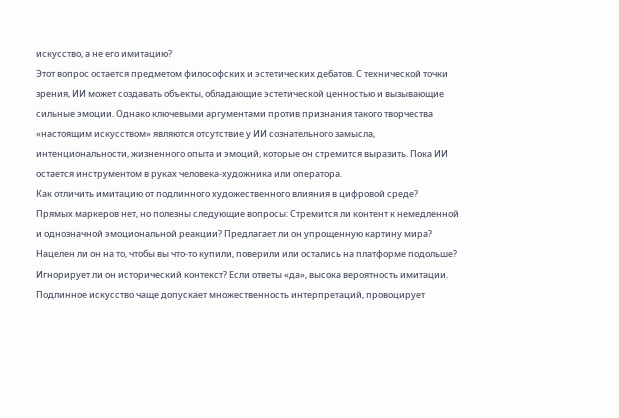искусство, а не его имитацию?
Этот вопрос остается предметом философских и эстетических дебатов. С технической точки зрения, ИИ может создавать объекты, обладающие эстетической ценностью и вызывающие сильные эмоции. Однако ключевыми аргументами против признания такого творчества «настоящим искусством» являются отсутствие у ИИ сознательного замысла, интенциональности, жизненного опыта и эмоций, которые он стремится выразить. Пока ИИ остается инструментом в руках человека-художника или оператора.
Как отличить имитацию от подлинного художественного влияния в цифровой среде?
Прямых маркеров нет, но полезны следующие вопросы: Стремится ли контент к немедленной и однозначной эмоциональной реакции? Предлагает ли он упрощенную картину мира? Нацелен ли он на то, чтобы вы что-то купили, поверили или остались на платформе подольше? Игнорирует ли он исторический контекст? Если ответы «да», высока вероятность имитации. Подлинное искусство чаще допускает множественность интерпретаций, провоцирует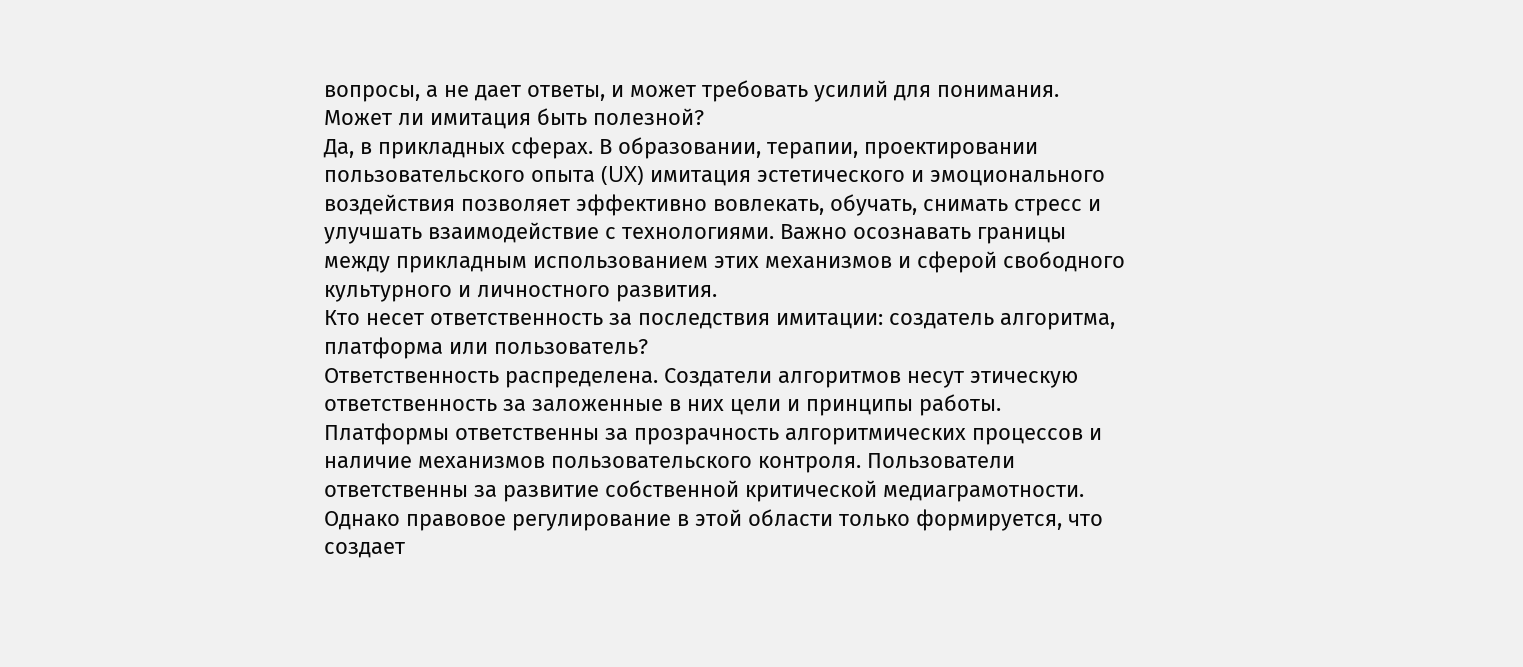вопросы, а не дает ответы, и может требовать усилий для понимания.
Может ли имитация быть полезной?
Да, в прикладных сферах. В образовании, терапии, проектировании пользовательского опыта (UX) имитация эстетического и эмоционального воздействия позволяет эффективно вовлекать, обучать, снимать стресс и улучшать взаимодействие с технологиями. Важно осознавать границы между прикладным использованием этих механизмов и сферой свободного культурного и личностного развития.
Кто несет ответственность за последствия имитации: создатель алгоритма, платформа или пользователь?
Ответственность распределена. Создатели алгоритмов несут этическую ответственность за заложенные в них цели и принципы работы. Платформы ответственны за прозрачность алгоритмических процессов и наличие механизмов пользовательского контроля. Пользователи ответственны за развитие собственной критической медиаграмотности. Однако правовое регулирование в этой области только формируется, что создает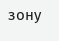зону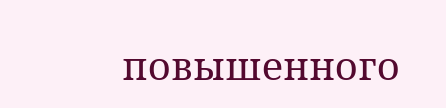повышенного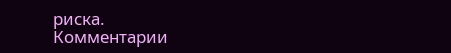риска.
Комментарии